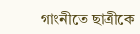গাংনীতে ছাত্রীকে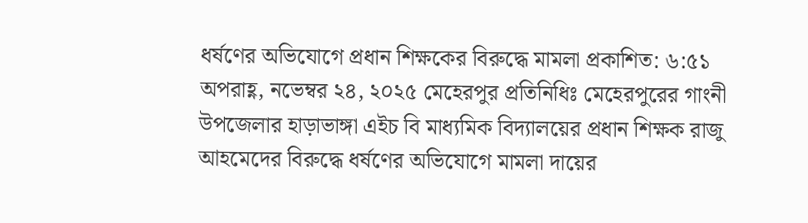ধর্ষণের অভিযোগে প্রধান শিক্ষকের বিরুদ্ধে মামলা প্রকাশিত: ৬:৫১ অপরাহ্ণ, নভেম্বর ২৪, ২০২৫ মেহেরপুর প্রতিনিধিঃ মেহেরপুরের গাংনী উপজেলার হাড়াভাঙ্গা এইচ বি মাধ্যমিক বিদ্যালয়ের প্রধান শিক্ষক রাজু আহমেদের বিরুদ্ধে ধর্ষণের অভিযোগে মামলা দায়ের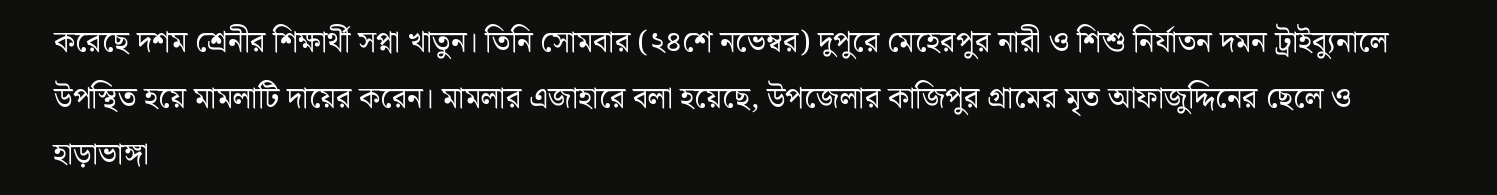করেছে দশম শ্রেনীর শিক্ষার্থী সপ্না খাতুন। তিনি সোমবার (২৪শে নভেম্বর) দুপুরে মেহেরপুর নারী ও শিশু নির্যাতন দমন ট্রাইব্যুনালে উপস্থিত হয়ে মামলাটি দায়ের করেন। মামলার এজাহারে বলা হয়েছে, উপজেলার কাজিপুর গ্রামের মৃত আফাজুদ্দিনের ছেলে ও হাড়াভাঙ্গা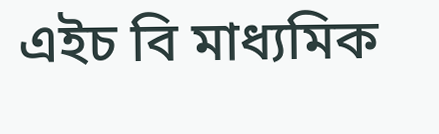এইচ বি মাধ্যমিক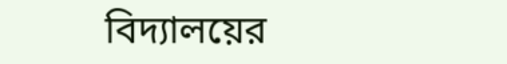বিদ্যালয়ের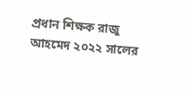প্রধান শিক্ষক রাজু আহমেদ ২০২২ সালের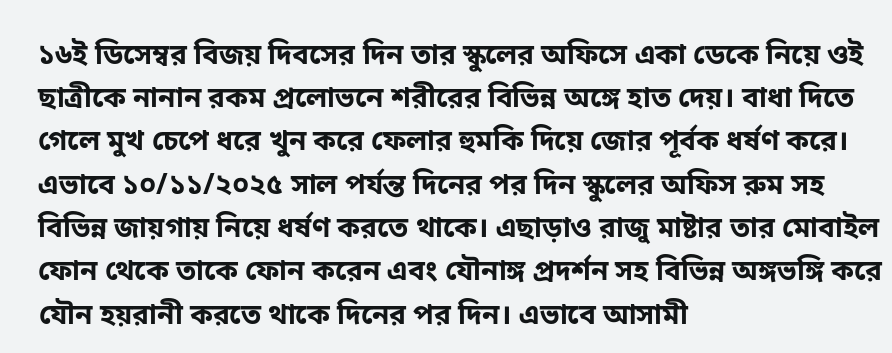১৬ই ডিসেম্বর বিজয় দিবসের দিন তার স্কুলের অফিসে একা ডেকে নিয়ে ওই ছাত্রীকে নানান রকম প্রলোভনে শরীরের বিভিন্ন অঙ্গে হাত দেয়। বাধা দিতে গেলে মুখ চেপে ধরে খুন করে ফেলার হুমকি দিয়ে জোর পূর্বক ধর্ষণ করে। এভাবে ১০/১১/২০২৫ সাল পর্যন্ত দিনের পর দিন স্কুলের অফিস রুম সহ বিভিন্ন জায়গায় নিয়ে ধর্ষণ করতে থাকে। এছাড়াও রাজু মাষ্টার তার মোবাইল ফোন থেকে তাকে ফোন করেন এবং যৌনাঙ্গ প্রদর্শন সহ বিভিন্ন অঙ্গভঙ্গি করে যৌন হয়রানী করতে থাকে দিনের পর দিন। এভাবে আসামী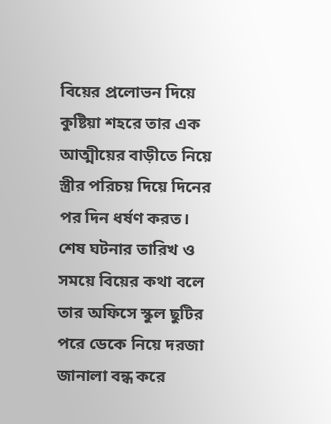বিয়ের প্রলোভন দিয়ে কুষ্টিয়া শহরে তার এক আত্মীয়ের বাড়ীতে নিয়ে স্ত্রীর পরিচয় দিয়ে দিনের পর দিন ধর্ষণ করত। শেষ ঘটনার তারিখ ও সময়ে বিয়ের কথা বলে তার অফিসে স্কুল ছুটির পরে ডেকে নিয়ে দরজা জানালা বন্ধ করে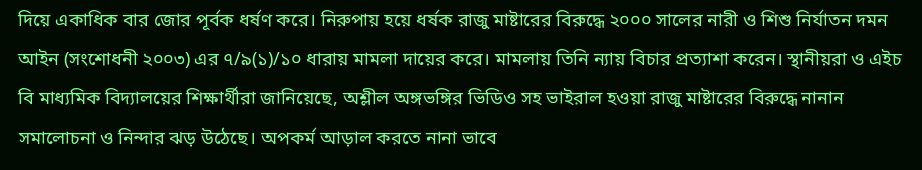দিয়ে একাধিক বার জোর পূর্বক ধর্ষণ করে। নিরুপায় হয়ে ধর্ষক রাজু মাষ্টারের বিরুদ্ধে ২০০০ সালের নারী ও শিশু নির্যাতন দমন আইন (সংশোধনী ২০০৩) এর ৭/৯(১)/১০ ধারায় মামলা দায়ের করে। মামলায় তিনি ন্যায় বিচার প্রত্যাশা করেন। স্থানীয়রা ও এইচ বি মাধ্যমিক বিদ্যালয়ের শিক্ষার্থীরা জানিয়েছে, অশ্লীল অঙ্গভঙ্গির ভিডিও সহ ভাইরাল হওয়া রাজু মাষ্টারের বিরুদ্ধে নানান সমালোচনা ও নিন্দার ঝড় উঠেছে। অপকর্ম আড়াল করতে নানা ভাবে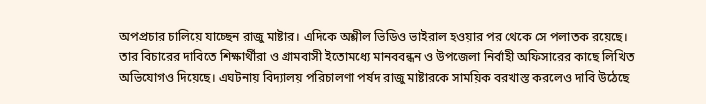অপপ্রচার চালিয়ে যাচ্ছেন রাজু মাষ্টার। এদিকে অশ্লীল ভিডিও ভাইরাল হওয়ার পর থেকে সে পলাতক রয়েছে। তার বিচারের দাবিতে শিক্ষার্থীরা ও গ্রামবাসী ইতোমধ্যে মানববন্ধন ও উপজেলা নির্বাহী অফিসারের কাছে লিখিত অভিযোগও দিয়েছে। এঘটনায় বিদ্যালয় পরিচালণা পর্ষদ রাজু মাষ্টারকে সাময়িক বরখাস্ত করলেও দাবি উঠেছে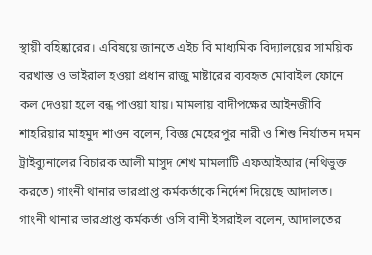স্থায়ী বহিষ্কারের। এবিষয়ে জানতে এইচ বি মাধ্যমিক বিদ্যালয়ের সাময়িক বরখাস্ত ও ভাইরাল হওয়া প্রধান রাজু মাষ্টারের ব্যবহৃত মোবাইল ফোনে কল দেওয়া হলে বন্ধ পাওয়া যায়। মামলায় বাদীপক্ষের আইনজীবি শাহরিয়ার মাহমুদ শাওন বলেন, বিজ্ঞ মেহেরপুর নারী ও শিশু নির্যাতন দমন ট্রাইব্যুনালের বিচারক আলী মাসুদ শেখ মামলাটি এফআইআর (নথিভুক্ত করতে) গাংনী থানার ভারপ্রাপ্ত কর্মকর্তাকে নির্দেশ দিয়েছে আদালত। গাংনী থানার ভারপ্রাপ্ত কর্মকর্তা ওসি বানী ইসরাইল বলেন, আদালতের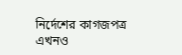নির্দেশের কাগজপত্র এখনও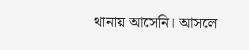থানায় আসেনি। আসলে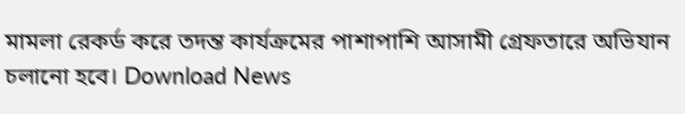মামলা রেকর্ড করে তদন্ত কার্যক্রমের পাশাপাশি আসামী গ্রেফতারে অভিযান চলানো হবে। Download News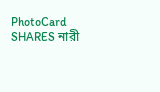PhotoCard SHARES নারী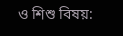ও শিশু বিষয়: